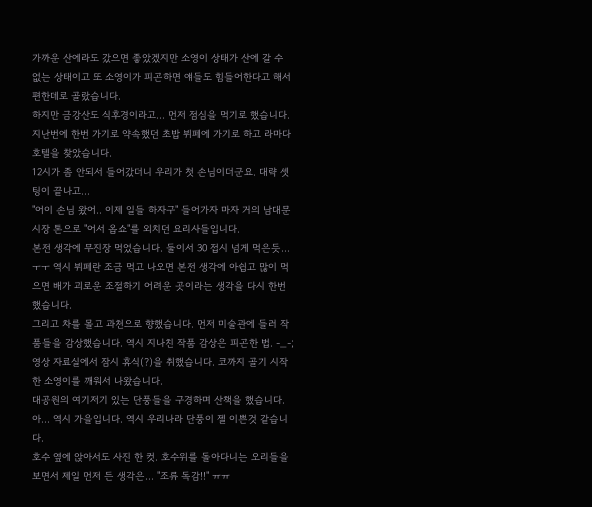가까운 산에라도 갔으면 좋았겠지만 소영이 상태가 산에 갈 수 없는 상태이고 또 소영이가 피곤하면 얘들도 힘들어한다고 해서 편한데로 골랐습니다.
하지만 금강산도 식후경이라고... 먼저 점심을 먹기로 했습니다. 지난번에 한번 가기로 약속했던 초밥 뷔페에 가기로 하고 라마다 호텔을 찾았습니다.
12시가 좀 안되서 들어갔더니 우리가 첫 손님이더군요. 대략 셋팅이 끝나고...
"어이 손님 왔어.. 이제 일들 하자구" 들어가자 마자 거의 남대문 시장 톤으로 "어서 옵쇼"를 외치던 요리사들입니다.
본전 생각에 무진장 먹었습니다. 둘이서 30 접시 넘게 먹은듯... ㅜㅜ 역시 뷔페란 조금 먹고 나오면 본전 생각에 아쉽고 많이 먹으면 배가 괴로운 조절하기 어려운 곳이라는 생각을 다시 한번 했습니다.
그리고 차를 몰고 과천으로 향했습니다. 먼저 미술관에 들러 작품들을 감상했습니다. 역시 지나친 작품 감상은 피곤한 법. -_-; 영상 자료실에서 잠시 휴식(?)을 취했습니다. 코까지 골기 시작한 소영이를 깨워서 나왔습니다.
대공원의 여기저기 있는 단풍들을 구경하며 산책을 했습니다.
아... 역시 가을입니다. 역시 우리나라 단풍이 젤 이쁜것 같습니다.
호수 옆에 앉아서도 사진 한 컷. 호수위를 돌아다니는 오리들을 보면서 제일 먼저 든 생각은... "조류 독감!!" ㅠㅠ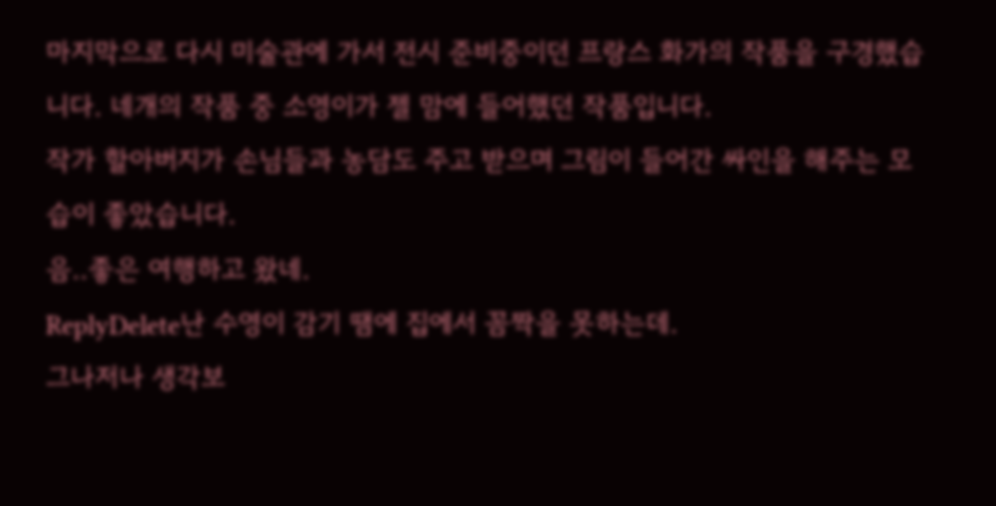마지막으로 다시 미술관에 가서 전시 준비중이던 프랑스 화가의 작품을 구경했습니다. 네개의 작품 중 소영이가 젤 맘에 들어했던 작품입니다.
작가 할아버지가 손님들과 농담도 주고 받으며 그림이 들어간 싸인을 해주는 모습이 좋았습니다.
음..좋은 여행하고 왔네.
ReplyDelete난 수영이 감기 땜에 집에서 꼼짝을 못하는데.
그나저나 생각보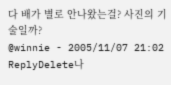다 배가 별로 안나왔는걸? 사진의 기술일까?
@winnie - 2005/11/07 21:02
ReplyDelete나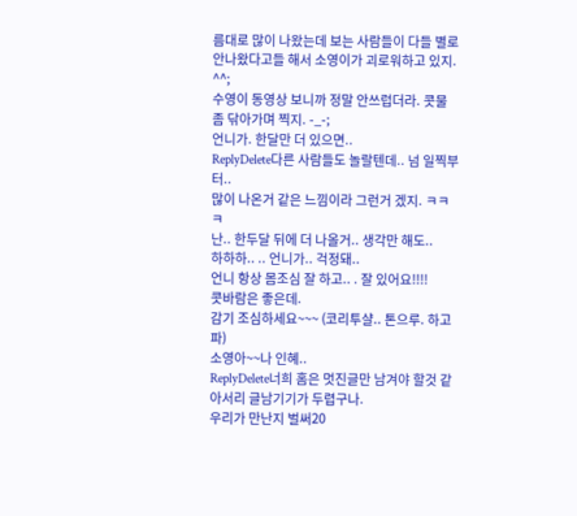름대로 많이 나왔는데 보는 사람들이 다들 별로 안나왔다고들 해서 소영이가 괴로워하고 있지. ^^;
수영이 동영상 보니까 정말 안쓰럽더라. 콧물 좀 닦아가며 찍지. -_-;
언니가. 한달만 더 있으면..
ReplyDelete다른 사람들도 놀랄텐데.. 넘 일찍부터..
많이 나온거 같은 느낌이라 그런거 겠지. ㅋㅋㅋ
난.. 한두달 뒤에 더 나올거.. 생각만 해도..
하하하.. .. 언니가.. 걱정돼..
언니 항상 몸조심 잘 하고.. . 잘 있어요!!!!
콧바람은 좋은데.
감기 조심하세요~~~ (코리투샬.. 톤으루. 하고파)
소영아~~나 인혜..
ReplyDelete너희 홈은 멋진글만 남겨야 할것 같아서리 글남기기가 두렵구나.
우리가 만난지 벌써20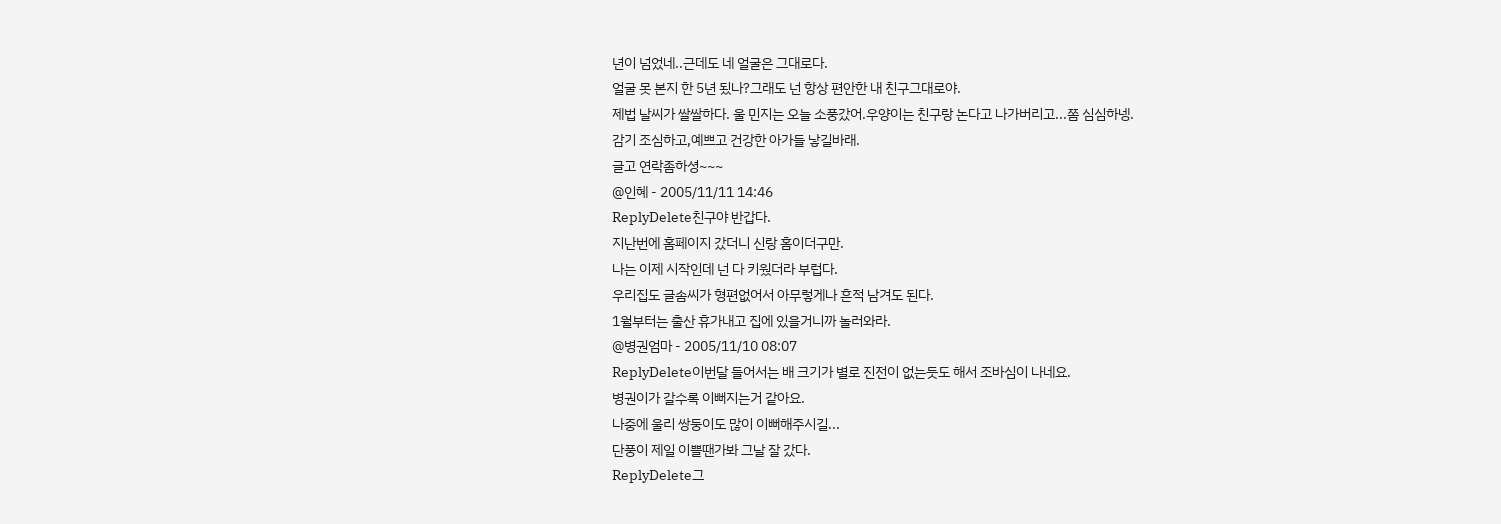년이 넘었네..근데도 네 얼굴은 그대로다.
얼굴 못 본지 한 5년 됬나?그래도 넌 항상 편안한 내 친구그대로야.
제법 날씨가 쌀쌀하다. 울 민지는 오늘 소풍갔어.우양이는 친구랑 논다고 나가버리고...쫌 심심하넹.
감기 조심하고,예쁘고 건강한 아가들 낳길바래.
글고 연락좀하셩~~~
@인혜 - 2005/11/11 14:46
ReplyDelete친구야 반갑다.
지난번에 홈페이지 갔더니 신랑 홈이더구만.
나는 이제 시작인데 넌 다 키웠더라 부럽다.
우리집도 글솜씨가 형편없어서 아무렇게나 흔적 남겨도 된다.
1월부터는 출산 휴가내고 집에 있을거니까 놀러와라.
@병권엄마 - 2005/11/10 08:07
ReplyDelete이번달 들어서는 배 크기가 별로 진전이 없는듯도 해서 조바심이 나네요.
병권이가 갈수록 이뻐지는거 같아요.
나중에 울리 쌍둥이도 많이 이뻐해주시길...
단풍이 제일 이쁠땐가봐 그날 잘 갔다.
ReplyDelete그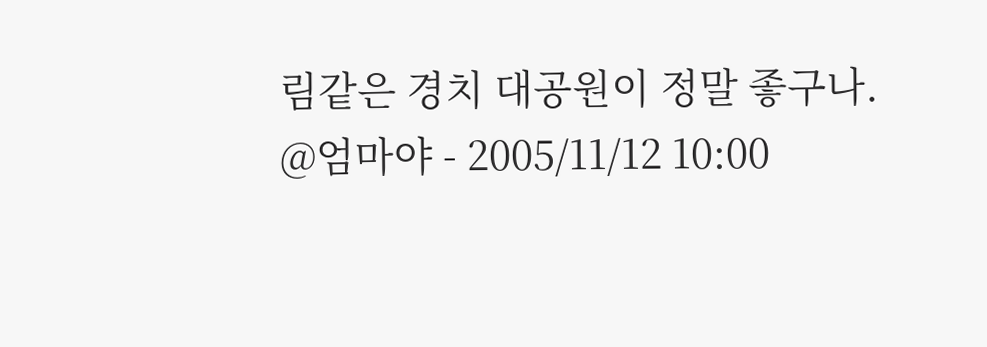림같은 경치 대공원이 정말 좋구나.
@엄마야 - 2005/11/12 10:00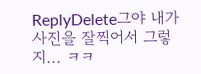ReplyDelete그야 내가 사진을 잘찍어서 그렇지... ㅋㅋ